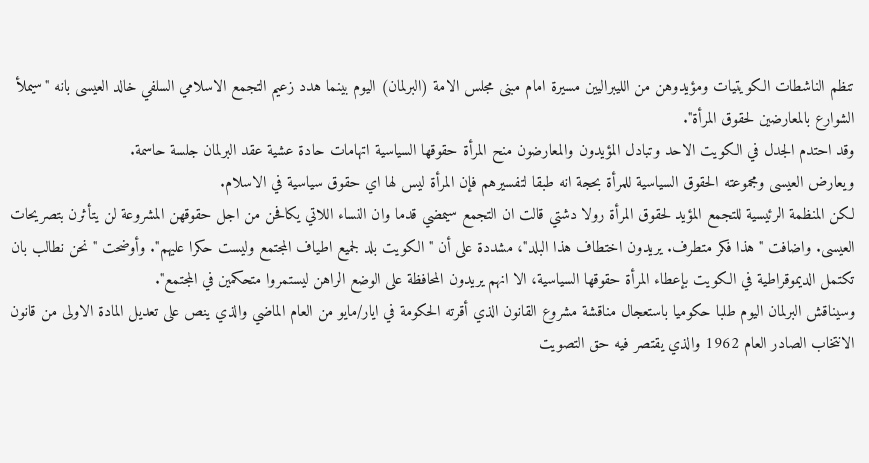تنظم الناشطات الكويتيات ومؤيدوهن من الليبراليين مسيرة امام مبنى مجلس الامة (البرلمان) اليوم بينما هدد زعيم التجمع الاسلامي السلفي خالد العيسى بانه "سيملأ الشوارع بالمعارضين لحقوق المرأة".
وقد احتدم الجدل في الكويت الاحد وتبادل المؤيدون والمعارضون منح المرأة حقوقها السياسية اتهامات حادة عشية عقد البرلمان جلسة حاسمة.
ويعارض العيسى ومجموعته الحقوق السياسية للمرأة بحجة انه طبقا لتفسيرهم فإن المرأة ليس لها اي حقوق سياسية في الاسلام.
لكن المنظمة الرئيسية للتجمع المؤيد لحقوق المرأة رولا دشتي قالت ان التجمع سيمضي قدما وان النساء اللاتي يكافحن من اجل حقوقهن المشروعة لن يتأثرن بتصريحات العيسى. واضافت "هذا فكر متطرف. يريدون اختطاف هذا البلد"، مشددة على أن "الكويت بلد لجميع اطياف المجتمع وليست حكرا عليهم". وأوضحت "نحن نطالب بان تكتمل الديموقراطية في الكويت بإعطاء المرأة حقوقها السياسية، الا انهم يريدون المحافظة على الوضع الراهن ليستمروا متحكمين في المجتمع".
وسيناقش البرلمان اليوم طلبا حكوميا باستعجال مناقشة مشروع القانون الذي أقرته الحكومة في ايار/مايو من العام الماضي والذي ينص على تعديل المادة الاولى من قانون الانتخاب الصادر العام 1962 والذي يقتصر فيه حق التصويت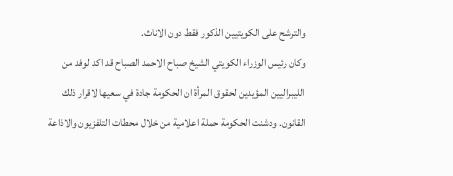والترشح على الكويتيين الذكور فقط دون الاناث.
وكان رئيس الوزراء الكويتي الشيخ صباح الاحمد الصباح قد اكد لوفد من الليبراليين المؤيدين لحقوق المرأة ان الحكومة جادة في سعيها لاقرار ذلك القانون. ودشنت الحكومة حملة اعلامية من خلال محطات التلفزيون والاذاعة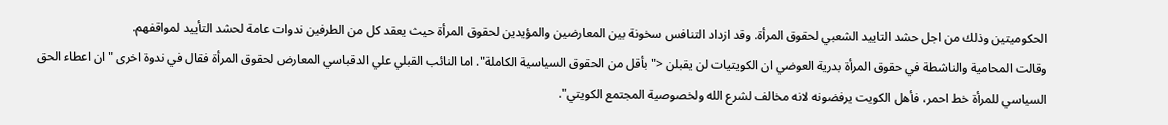الحكوميتين وذلك من اجل حشد التاييد الشعبي لحقوق المرأة. وقد ازداد التنافس سخونة بين المعارضين والمؤيدين لحقوق المرأة حيث يعقد كل من الطرفين ندوات عامة لحشد التأييد لمواقفهم.
وقالت المحامية والناشطة في حقوق المرأة بدرية العوضي ان الكويتيات لن يقبلن <"بأقل من الحقوق السياسية الكاملة". اما النائب القبلي علي الدقباسي المعارض لحقوق المرأة فقال في ندوة اخرى "ان اعطاء الحق السياسي للمرأة خط احمر، فأهل الكويت يرفضونه لانه مخالف لشرع الله ولخصوصية المجتمع الكويتي".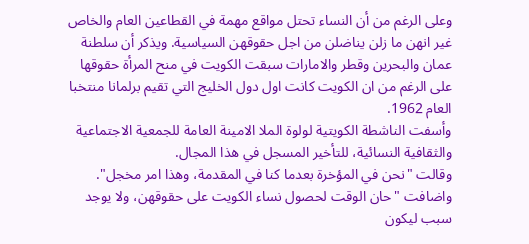وعلى الرغم من أن النساء تحتل مواقع مهمة في القطاعين العام والخاص غير انهن ما زلن يناضلن من اجل حقوقهن السياسية. ويذكر أن سلطنة عمان والبحرين وقطر والامارات سبقت الكويت في منح المرأة حقوقها على الرغم من ان الكويت كانت اول دول الخليج التي تقيم برلمانا منتخبا العام 1962.
وأسفت الناشطة الكويتية لولوة الملا الامينة العامة للجمعية الاجتماعية والثقافية النسائية، للتأخير المسجل في هذا المجال.
وقالت "نحن في المؤخرة بعدما كنا في المقدمة، وهذا امر مخجل".
واضافت "حان الوقت لحصول نساء الكويت على حقوقهن، ولا يوجد سبب ليكون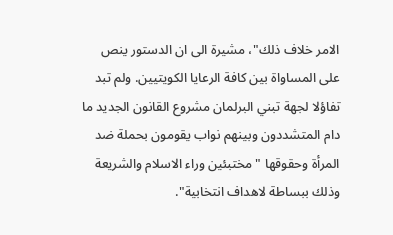الامر خلاف ذلك"، مشيرة الى ان الدستور ينص على المساواة بين كافة الرعايا الكويتيين. ولم تبد تفاؤلا لجهة تبني البرلمان مشروع القانون الجديد ما دام المتشددون وبينهم نواب يقومون بحملة ضد المرأة وحقوقها "مختبئين وراء الاسلام والشريعة وذلك ببساطة لاهداف انتخابية".